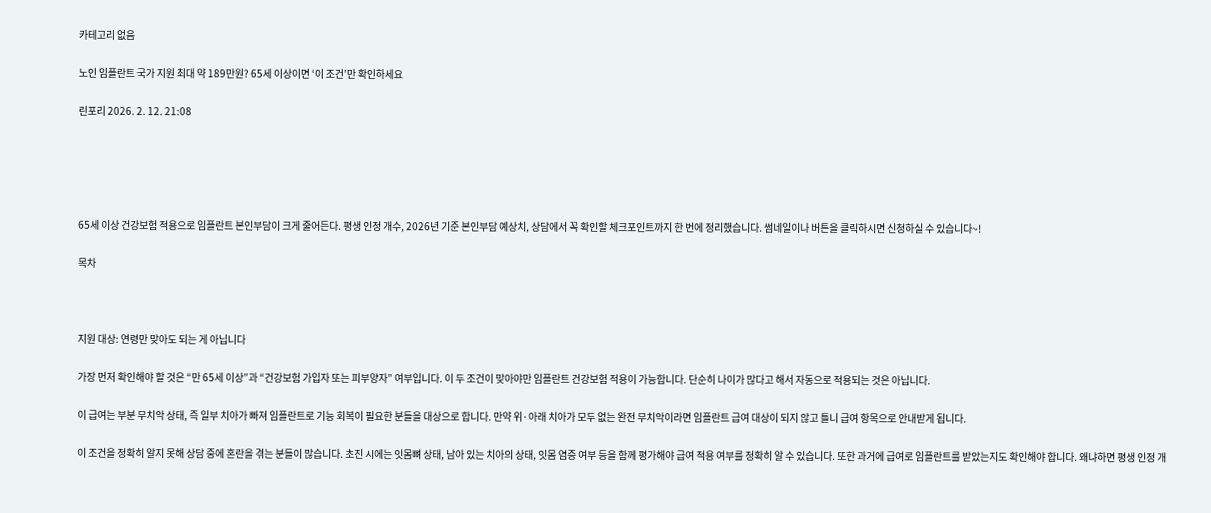카테고리 없음

노인 임플란트 국가 지원 최대 약 189만원? 65세 이상이면 ‘이 조건’만 확인하세요

린포리 2026. 2. 12. 21:08





65세 이상 건강보험 적용으로 임플란트 본인부담이 크게 줄어든다. 평생 인정 개수, 2026년 기준 본인부담 예상치, 상담에서 꼭 확인할 체크포인트까지 한 번에 정리했습니다. 썸네일이나 버튼을 클릭하시면 신청하실 수 있습니다~!

목차



지원 대상: 연령만 맞아도 되는 게 아닙니다

가장 먼저 확인해야 할 것은 “만 65세 이상”과 “건강보험 가입자 또는 피부양자” 여부입니다. 이 두 조건이 맞아야만 임플란트 건강보험 적용이 가능합니다. 단순히 나이가 많다고 해서 자동으로 적용되는 것은 아닙니다.

이 급여는 부분 무치악 상태, 즉 일부 치아가 빠져 임플란트로 기능 회복이 필요한 분들을 대상으로 합니다. 만약 위·아래 치아가 모두 없는 완전 무치악이라면 임플란트 급여 대상이 되지 않고 틀니 급여 항목으로 안내받게 됩니다.

이 조건을 정확히 알지 못해 상담 중에 혼란을 겪는 분들이 많습니다. 초진 시에는 잇몸뼈 상태, 남아 있는 치아의 상태, 잇몸 염증 여부 등을 함께 평가해야 급여 적용 여부를 정확히 알 수 있습니다. 또한 과거에 급여로 임플란트를 받았는지도 확인해야 합니다. 왜냐하면 평생 인정 개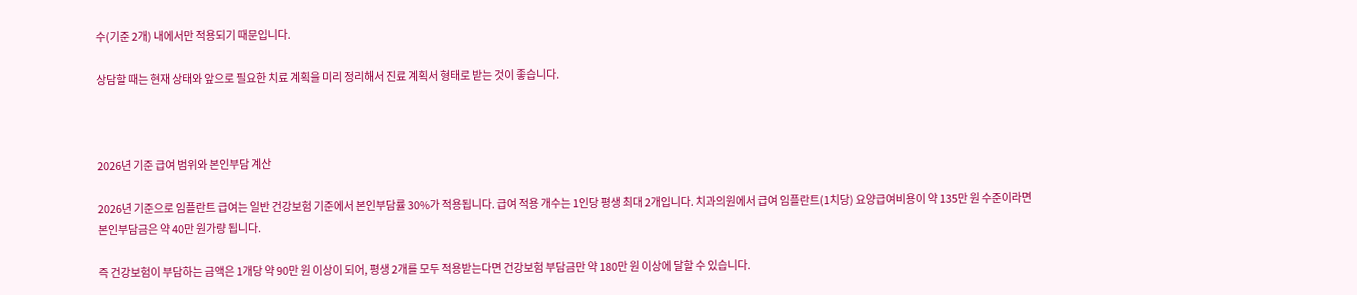수(기준 2개) 내에서만 적용되기 때문입니다.

상담할 때는 현재 상태와 앞으로 필요한 치료 계획을 미리 정리해서 진료 계획서 형태로 받는 것이 좋습니다.



2026년 기준 급여 범위와 본인부담 계산

2026년 기준으로 임플란트 급여는 일반 건강보험 기준에서 본인부담률 30%가 적용됩니다. 급여 적용 개수는 1인당 평생 최대 2개입니다. 치과의원에서 급여 임플란트(1치당) 요양급여비용이 약 135만 원 수준이라면 본인부담금은 약 40만 원가량 됩니다.

즉 건강보험이 부담하는 금액은 1개당 약 90만 원 이상이 되어, 평생 2개를 모두 적용받는다면 건강보험 부담금만 약 180만 원 이상에 달할 수 있습니다.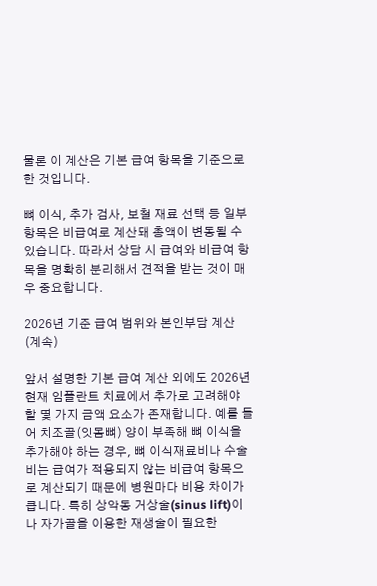물론 이 계산은 기본 급여 항목을 기준으로 한 것입니다.

뼈 이식, 추가 검사, 보철 재료 선택 등 일부 항목은 비급여로 계산돼 총액이 변동될 수 있습니다. 따라서 상담 시 급여와 비급여 항목을 명확히 분리해서 견적을 받는 것이 매우 중요합니다.

2026년 기준 급여 범위와 본인부담 계산 (계속)

앞서 설명한 기본 급여 계산 외에도 2026년 현재 임플란트 치료에서 추가로 고려해야 할 몇 가지 금액 요소가 존재합니다. 예를 들어 치조골(잇몸뼈) 양이 부족해 뼈 이식을 추가해야 하는 경우, 뼈 이식재료비나 수술비는 급여가 적용되지 않는 비급여 항목으로 계산되기 때문에 병원마다 비용 차이가 큽니다. 특히 상악동 거상술(sinus lift)이나 자가골을 이용한 재생술이 필요한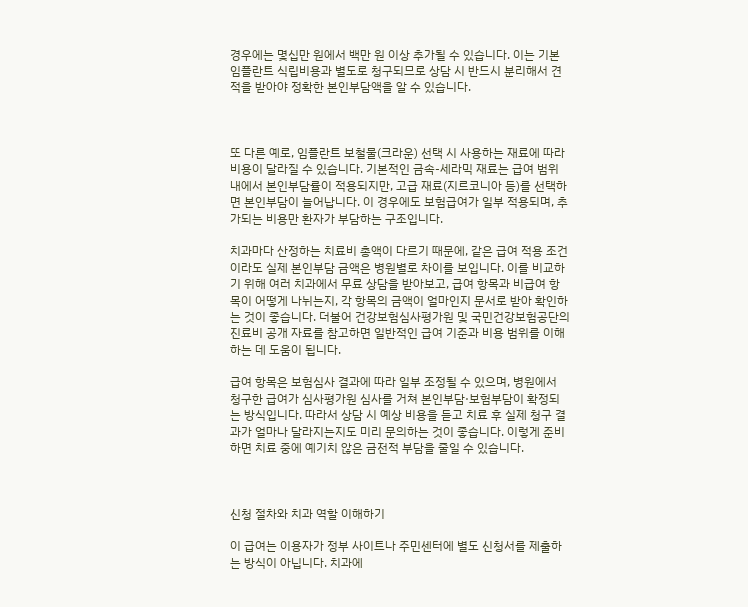경우에는 몇십만 원에서 백만 원 이상 추가될 수 있습니다. 이는 기본 임플란트 식립비용과 별도로 청구되므로 상담 시 반드시 분리해서 견적을 받아야 정확한 본인부담액을 알 수 있습니다.



또 다른 예로, 임플란트 보철물(크라운) 선택 시 사용하는 재료에 따라 비용이 달라질 수 있습니다. 기본적인 금속-세라믹 재료는 급여 범위 내에서 본인부담률이 적용되지만, 고급 재료(지르코니아 등)를 선택하면 본인부담이 늘어납니다. 이 경우에도 보험급여가 일부 적용되며, 추가되는 비용만 환자가 부담하는 구조입니다.

치과마다 산정하는 치료비 총액이 다르기 때문에, 같은 급여 적용 조건이라도 실제 본인부담 금액은 병원별로 차이를 보입니다. 이를 비교하기 위해 여러 치과에서 무료 상담을 받아보고, 급여 항목과 비급여 항목이 어떻게 나뉘는지, 각 항목의 금액이 얼마인지 문서로 받아 확인하는 것이 좋습니다. 더불어 건강보험심사평가원 및 국민건강보험공단의 진료비 공개 자료를 참고하면 일반적인 급여 기준과 비용 범위를 이해하는 데 도움이 됩니다.

급여 항목은 보험심사 결과에 따라 일부 조정될 수 있으며, 병원에서 청구한 급여가 심사평가원 심사를 거쳐 본인부담·보험부담이 확정되는 방식입니다. 따라서 상담 시 예상 비용을 듣고 치료 후 실제 청구 결과가 얼마나 달라지는지도 미리 문의하는 것이 좋습니다. 이렇게 준비하면 치료 중에 예기치 않은 금전적 부담을 줄일 수 있습니다.



신청 절차와 치과 역할 이해하기

이 급여는 이용자가 정부 사이트나 주민센터에 별도 신청서를 제출하는 방식이 아닙니다. 치과에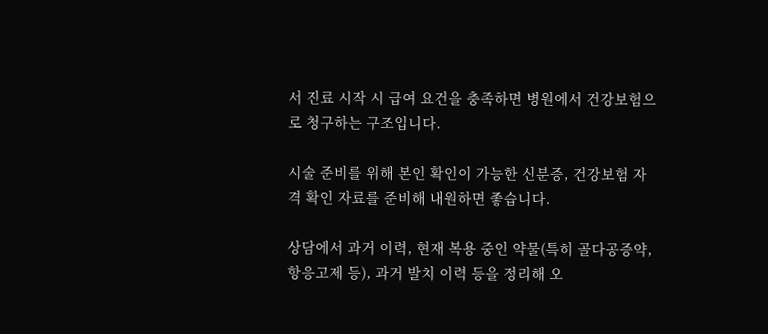서 진료 시작 시 급여 요건을 충족하면 병원에서 건강보험으로 청구하는 구조입니다.

시술 준비를 위해 본인 확인이 가능한 신분증, 건강보험 자격 확인 자료를 준비해 내원하면 좋습니다.

상담에서 과거 이력, 현재 복용 중인 약물(특히 골다공증약, 항응고제 등), 과거 발치 이력 등을 정리해 오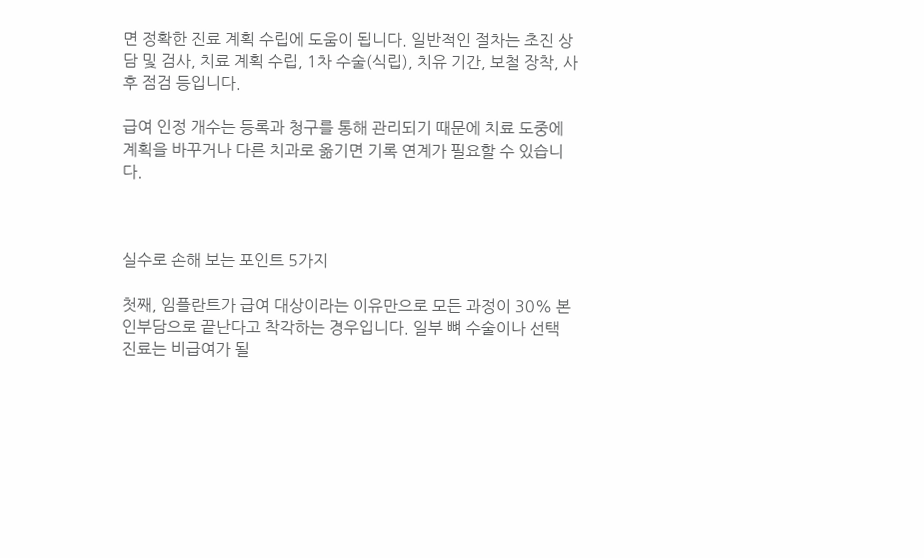면 정확한 진료 계획 수립에 도움이 됩니다. 일반적인 절차는 초진 상담 및 검사, 치료 계획 수립, 1차 수술(식립), 치유 기간, 보철 장착, 사후 점검 등입니다.

급여 인정 개수는 등록과 청구를 통해 관리되기 때문에 치료 도중에 계획을 바꾸거나 다른 치과로 옮기면 기록 연계가 필요할 수 있습니다.



실수로 손해 보는 포인트 5가지

첫째, 임플란트가 급여 대상이라는 이유만으로 모든 과정이 30% 본인부담으로 끝난다고 착각하는 경우입니다. 일부 뼈 수술이나 선택 진료는 비급여가 될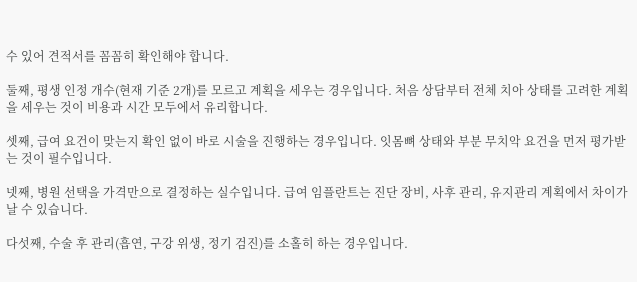수 있어 견적서를 꼼꼼히 확인해야 합니다.

둘째, 평생 인정 개수(현재 기준 2개)를 모르고 계획을 세우는 경우입니다. 처음 상담부터 전체 치아 상태를 고려한 계획을 세우는 것이 비용과 시간 모두에서 유리합니다.

셋째, 급여 요건이 맞는지 확인 없이 바로 시술을 진행하는 경우입니다. 잇몸뼈 상태와 부분 무치악 요건을 먼저 평가받는 것이 필수입니다.

넷째, 병원 선택을 가격만으로 결정하는 실수입니다. 급여 임플란트는 진단 장비, 사후 관리, 유지관리 계획에서 차이가 날 수 있습니다.

다섯째, 수술 후 관리(흡연, 구강 위생, 정기 검진)를 소홀히 하는 경우입니다.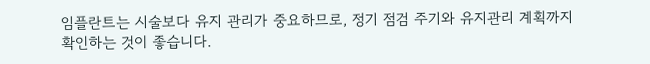임플란트는 시술보다 유지 관리가 중요하므로, 정기 점검 주기와 유지관리 계획까지 확인하는 것이 좋습니다.